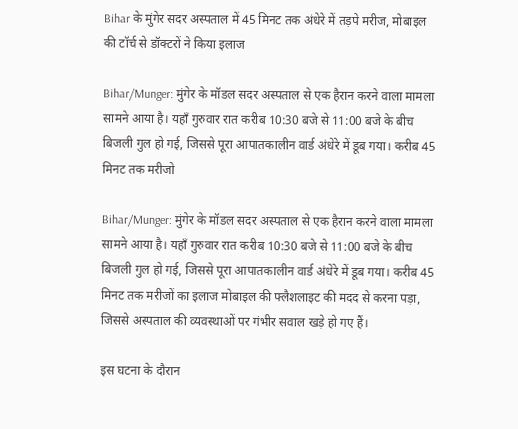Bihar के मुंगेर सदर अस्पताल में 45 मिनट तक अंधेरे में तड़पे मरीज, मोबाइल की टॉर्च से डॉक्टरों ने किया इलाज

Bihar/Munger: मुंगेर के मॉडल सदर अस्पताल से एक हैरान करने वाला मामला सामने आया है। यहाँ गुरुवार रात करीब 10:30 बजे से 11:00 बजे के बीच बिजली गुल हो गई, जिससे पूरा आपातकालीन वार्ड अंधेरे में डूब गया। करीब 45 मिनट तक मरीजो

Bihar/Munger: मुंगेर के मॉडल सदर अस्पताल से एक हैरान करने वाला मामला सामने आया है। यहाँ गुरुवार रात करीब 10:30 बजे से 11:00 बजे के बीच बिजली गुल हो गई, जिससे पूरा आपातकालीन वार्ड अंधेरे में डूब गया। करीब 45 मिनट तक मरीजों का इलाज मोबाइल की फ्लैशलाइट की मदद से करना पड़ा, जिससे अस्पताल की व्यवस्थाओं पर गंभीर सवाल खड़े हो गए हैं।

इस घटना के दौरान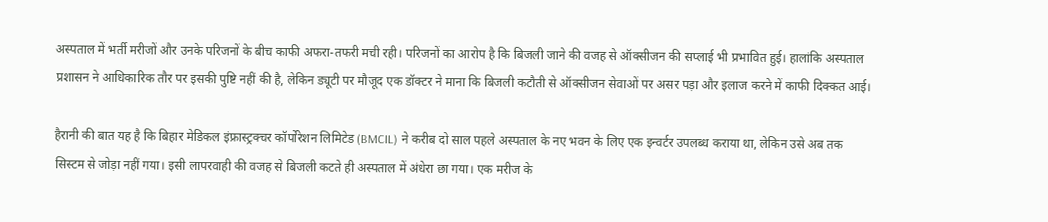अस्पताल में भर्ती मरीजों और उनके परिजनों के बीच काफी अफरा-तफरी मची रही। परिजनों का आरोप है कि बिजली जाने की वजह से ऑक्सीजन की सप्लाई भी प्रभावित हुई। हालांकि अस्पताल प्रशासन ने आधिकारिक तौर पर इसकी पुष्टि नहीं की है, लेकिन ड्यूटी पर मौजूद एक डॉक्टर ने माना कि बिजली कटौती से ऑक्सीजन सेवाओं पर असर पड़ा और इलाज करने में काफी दिक्कत आई।

हैरानी की बात यह है कि बिहार मेडिकल इंफ्रास्ट्रक्चर कॉर्पोरेशन लिमिटेड (BMCIL) ने करीब दो साल पहले अस्पताल के नए भवन के लिए एक इन्वर्टर उपलब्ध कराया था, लेकिन उसे अब तक सिस्टम से जोड़ा नहीं गया। इसी लापरवाही की वजह से बिजली कटते ही अस्पताल में अंधेरा छा गया। एक मरीज के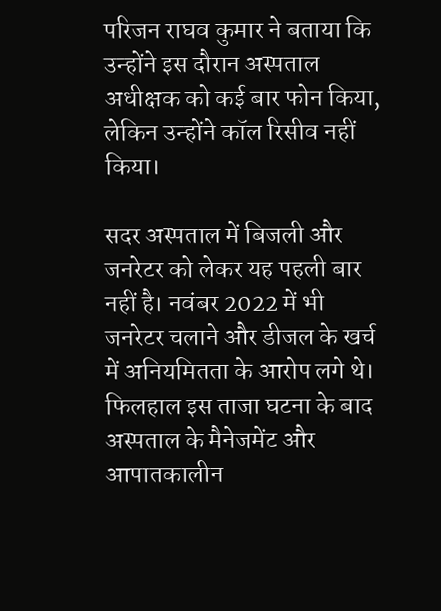परिजन राघव कुमार ने बताया कि उन्होंने इस दौरान अस्पताल अधीक्षक को कई बार फोन किया, लेकिन उन्होंने कॉल रिसीव नहीं किया।

सदर अस्पताल में बिजली और जनरेटर को लेकर यह पहली बार नहीं है। नवंबर 2022 में भी जनरेटर चलाने और डीजल के खर्च में अनियमितता के आरोप लगे थे। फिलहाल इस ताजा घटना के बाद अस्पताल के मैनेजमेंट और आपातकालीन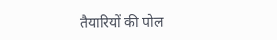तैयारियों की पोल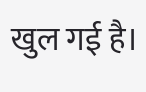खुल गई है।